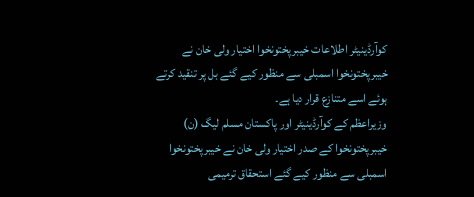کوآرڈینیٹر اطلاعات خیبرپختونخوا اختیار ولی خان نے خیبرپختونخوا اسمبلی سے منظور کیے گئے بل پر تنقید کرتے ہوئے اسے متنازع قرار دیا ہے۔
وزیراعظم کے کوآرڈینیٹر اور پاکستان مسلم لیگ (ن) خیبرپختونخوا کے صدر اختیار ولی خان نے خیبرپختونخوا اسمبلی سے منظور کیے گئے استحقاق ترمیمی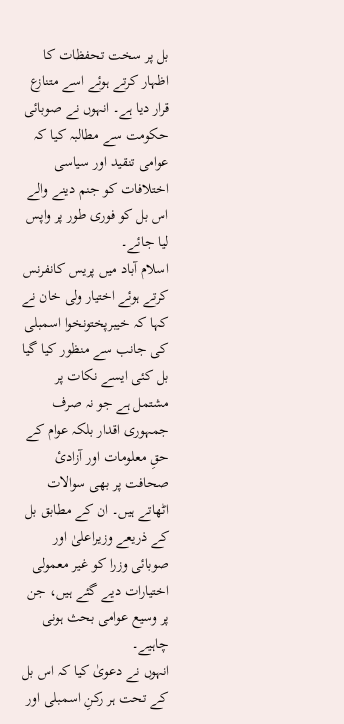بل پر سخت تحفظات کا اظہار کرتے ہوئے اسے متنازع قرار دیا ہے۔ انہوں نے صوبائی حکومت سے مطالبہ کیا کہ عوامی تنقید اور سیاسی اختلافات کو جنم دینے والے اس بل کو فوری طور پر واپس لیا جائے۔
اسلام آباد میں پریس کانفرنس کرتے ہوئے اختیار ولی خان نے کہا کہ خیبرپختونخوا اسمبلی کی جانب سے منظور کیا گیا بل کئی ایسے نکات پر مشتمل ہے جو نہ صرف جمہوری اقدار بلکہ عوام کے حقِ معلومات اور آزادیٔ صحافت پر بھی سوالات اٹھاتے ہیں۔ ان کے مطابق بل کے ذریعے وزیراعلیٰ اور صوبائی وزرا کو غیر معمولی اختیارات دیے گئے ہیں، جن پر وسیع عوامی بحث ہونی چاہیے۔
انہوں نے دعویٰ کیا کہ اس بل کے تحت ہر رکنِ اسمبلی اور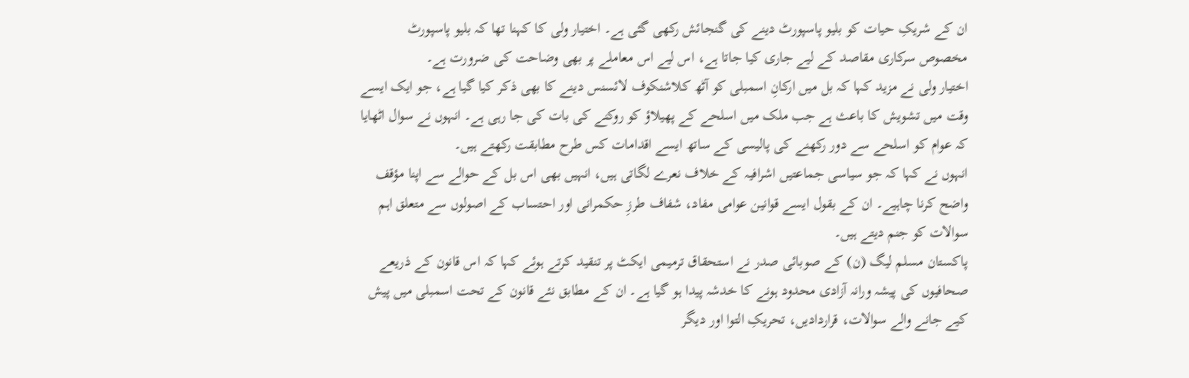ان کے شریکِ حیات کو بلیو پاسپورٹ دینے کی گنجائش رکھی گئی ہے۔ اختیار ولی کا کہنا تھا کہ بلیو پاسپورٹ مخصوص سرکاری مقاصد کے لیے جاری کیا جاتا ہے، اس لیے اس معاملے پر بھی وضاحت کی ضرورت ہے۔
اختیار ولی نے مزید کہا کہ بل میں ارکانِ اسمبلی کو آٹھ کلاشنکوف لائسنس دینے کا بھی ذکر کیا گیا ہے، جو ایک ایسے وقت میں تشویش کا باعث ہے جب ملک میں اسلحے کے پھیلاؤ کو روکنے کی بات کی جا رہی ہے۔ انہوں نے سوال اٹھایا کہ عوام کو اسلحے سے دور رکھنے کی پالیسی کے ساتھ ایسے اقدامات کس طرح مطابقت رکھتے ہیں۔
انہوں نے کہا کہ جو سیاسی جماعتیں اشرافیہ کے خلاف نعرے لگاتی ہیں، انہیں بھی اس بل کے حوالے سے اپنا مؤقف واضح کرنا چاہیے۔ ان کے بقول ایسے قوانین عوامی مفاد، شفاف طرزِ حکمرانی اور احتساب کے اصولوں سے متعلق اہم سوالات کو جنم دیتے ہیں۔
پاکستان مسلم لیگ (ن) کے صوبائی صدر نے استحقاق ترمیمی ایکٹ پر تنقید کرتے ہوئے کہا کہ اس قانون کے ذریعے صحافیوں کی پیشہ ورانہ آزادی محدود ہونے کا خدشہ پیدا ہو گیا ہے۔ ان کے مطابق نئے قانون کے تحت اسمبلی میں پیش کیے جانے والے سوالات، قراردادیں، تحریکِ التوا اور دیگر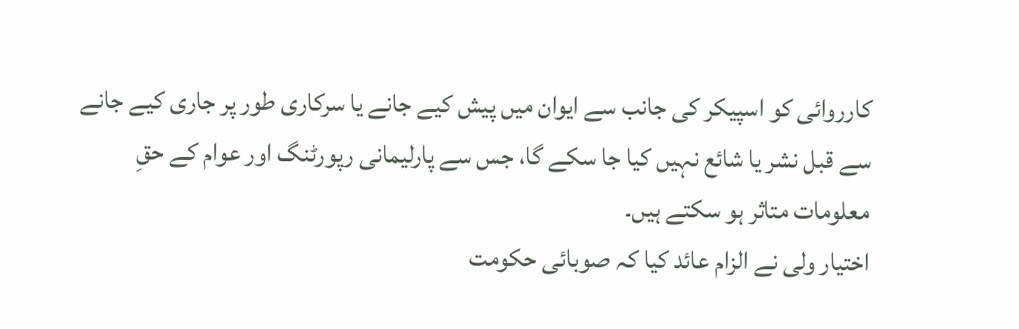کارروائی کو اسپیکر کی جانب سے ایوان میں پیش کیے جانے یا سرکاری طور پر جاری کیے جانے سے قبل نشر یا شائع نہیں کیا جا سکے گا، جس سے پارلیمانی رپورٹنگ اور عوام کے حقِ معلومات متاثر ہو سکتے ہیں۔
اختیار ولی نے الزام عائد کیا کہ صوبائی حکومت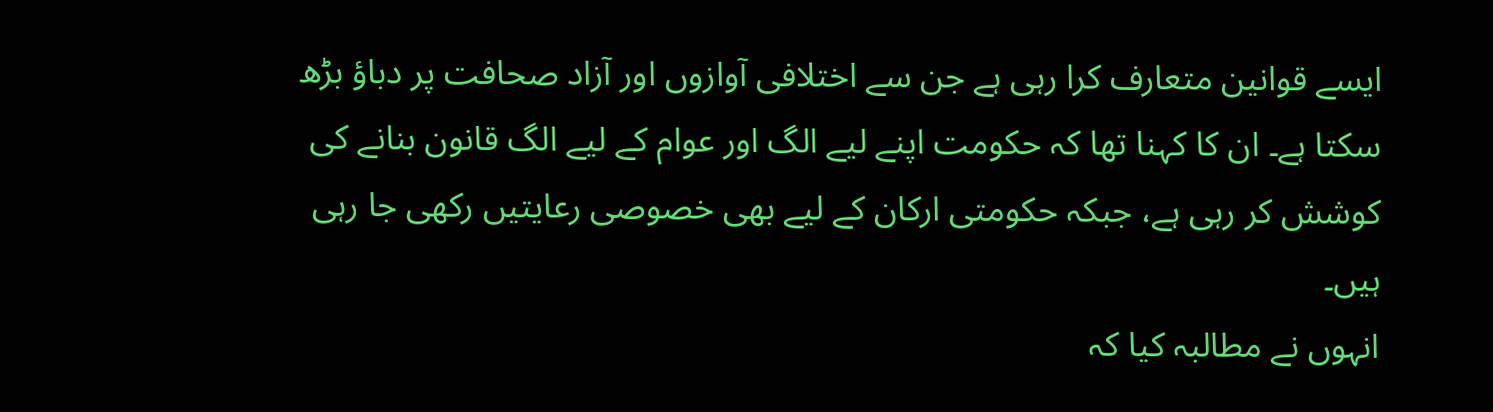ایسے قوانین متعارف کرا رہی ہے جن سے اختلافی آوازوں اور آزاد صحافت پر دباؤ بڑھ سکتا ہے۔ ان کا کہنا تھا کہ حکومت اپنے لیے الگ اور عوام کے لیے الگ قانون بنانے کی کوشش کر رہی ہے، جبکہ حکومتی ارکان کے لیے بھی خصوصی رعایتیں رکھی جا رہی ہیں۔
انہوں نے مطالبہ کیا کہ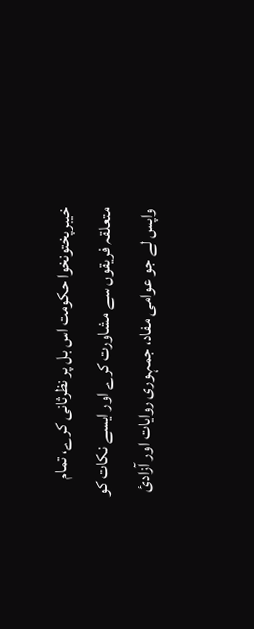خیبرپختونخوا حکومت اس بل پر نظرثانی کرے، تمام متعلقہ فریقوں سے مشاورت کرے اور ایسے نکات کو واپس لے جو عوامی مفاد، جمہوری روایات اور آزادیٔ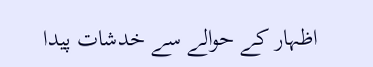اظہار کے حوالے سے خدشات پیدا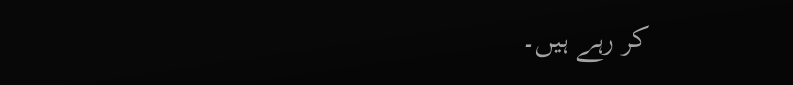کر رہے ہیں۔